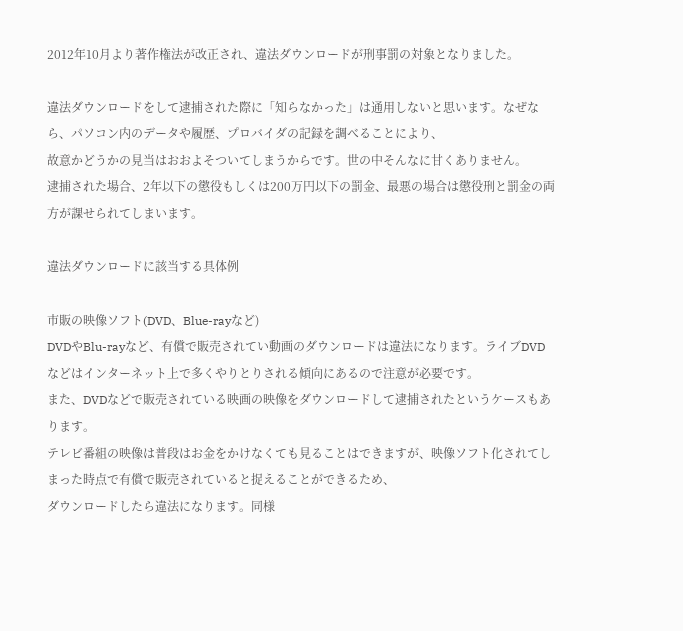2012年10月より著作権法が改正され、違法ダウンロードが刑事罰の対象となりました。

違法ダウンロードをして逮捕された際に「知らなかった」は通用しないと思います。なぜなら、パソコン内のデータや履歴、プロバイダの記録を調べることにより、
故意かどうかの見当はおおよそついてしまうからです。世の中そんなに甘くありません。
逮捕された場合、2年以下の懲役もしくは200万円以下の罰金、最悪の場合は懲役刑と罰金の両方が課せられてしまいます。

違法ダウンロードに該当する具体例

市販の映像ソフト(DVD、Blue-rayなど)
DVDやBlu-rayなど、有償で販売されてい動画のダウンロードは違法になります。ライブDVDなどはインターネット上で多くやりとりされる傾向にあるので注意が必要です。
また、DVDなどで販売されている映画の映像をダウンロードして逮捕されたというケースもあります。
テレビ番組の映像は普段はお金をかけなくても見ることはできますが、映像ソフト化されてしまった時点で有償で販売されていると捉えることができるため、
ダウンロードしたら違法になります。同様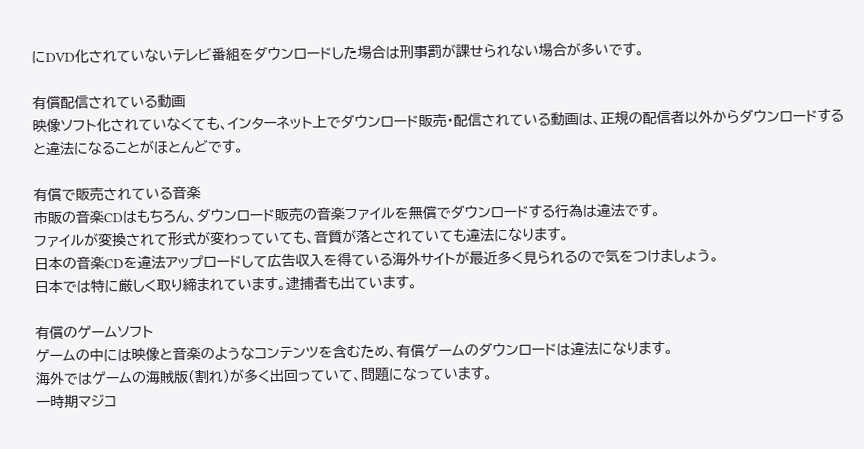にDVD化されていないテレビ番組をダウンロードした場合は刑事罰が課せられない場合が多いです。

有償配信されている動画
映像ソフト化されていなくても、インターネット上でダウンロード販売・配信されている動画は、正規の配信者以外からダウンロードすると違法になることがほとんどです。

有償で販売されている音楽
市販の音楽CDはもちろん、ダウンロード販売の音楽ファイルを無償でダウンロードする行為は違法です。
ファイルが変換されて形式が変わっていても、音質が落とされていても違法になります。
日本の音楽CDを違法アップロードして広告収入を得ている海外サイトが最近多く見られるので気をつけましょう。
日本では特に厳しく取り締まれています。逮捕者も出ています。

有償のゲームソフト
ゲームの中には映像と音楽のようなコンテンツを含むため、有償ゲームのダウンロードは違法になります。
海外ではゲームの海賊版(割れ)が多く出回っていて、問題になっています。
一時期マジコ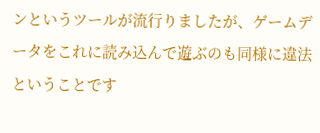ンというツールが流行りましたが、ゲームデータをこれに読み込んで遊ぶのも同様に違法ということです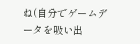ね(自分でゲームデータを吸い出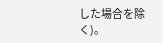した場合を除く)。